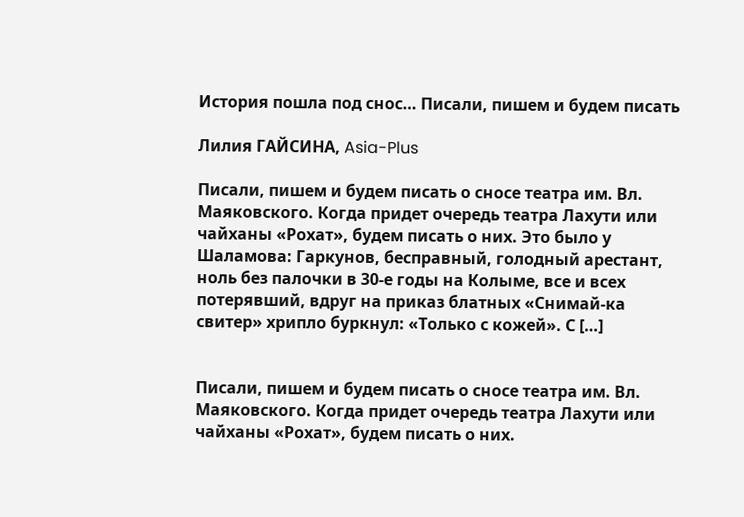История пошла под снос… Писали, пишем и будем писать

Лилия ГАЙСИНА, Asia-Plus

Писали, пишем и будем писать о сносе театра им. Вл. Маяковского. Когда придет очередь театра Лахути или чайханы «Рохат», будем писать о них. Это было у Шаламова: Гаркунов, бесправный, голодный арестант, ноль без палочки в 30-е годы на Колыме, все и всех потерявший, вдруг на приказ блатных «Снимай-ка свитер» хрипло буркнул: «Только с кожей». С […]


Писали, пишем и будем писать о сносе театра им. Вл. Маяковского. Когда придет очередь театра Лахути или чайханы «Рохат», будем писать о них.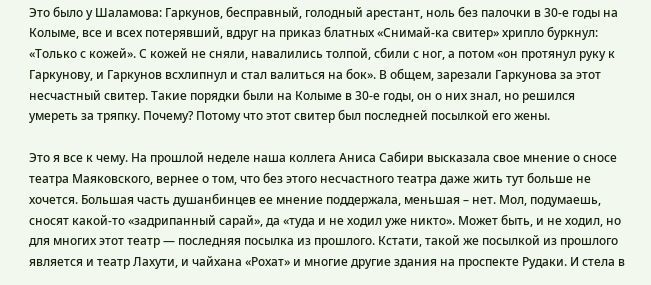Это было у Шаламова: Гаркунов, бесправный, голодный арестант, ноль без палочки в 30-е годы на Колыме, все и всех потерявший, вдруг на приказ блатных «Снимай-ка свитер» хрипло буркнул: «Только с кожей». С кожей не сняли, навалились толпой, сбили с ног, а потом «он протянул руку к Гаркунову, и Гаркунов всхлипнул и стал валиться на бок». В общем, зарезали Гаркунова за этот несчастный свитер. Такие порядки были на Колыме в 30-е годы, он о них знал, но решился умереть за тряпку. Почему? Потому что этот свитер был последней посылкой его жены.

Это я все к чему. На прошлой неделе наша коллега Аниса Сабири высказала свое мнение о сносе театра Маяковского, вернее о том, что без этого несчастного театра даже жить тут больше не хочется. Большая часть душанбинцев ее мнение поддержала, меньшая – нет. Мол, подумаешь, сносят какой-то «задрипанный сарай», да «туда и не ходил уже никто». Может быть, и не ходил, но для многих этот театр — последняя посылка из прошлого. Кстати, такой же посылкой из прошлого является и театр Лахути, и чайхана «Рохат» и многие другие здания на проспекте Рудаки. И стела в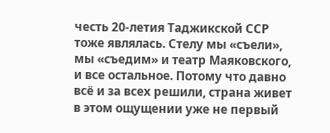честь 20-летия Таджикской ССР тоже являлась. Стелу мы «съели», мы «съедим» и театр Маяковского, и все остальное. Потому что давно всё и за всех решили, страна живет в этом ощущении уже не первый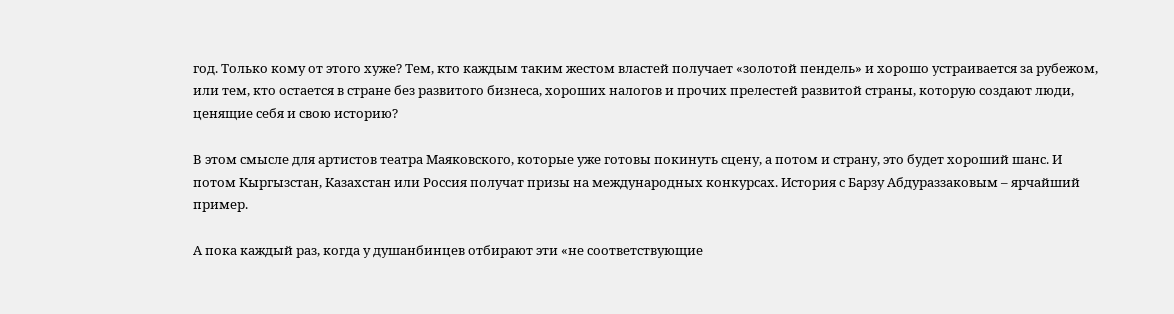год. Только кому от этого хуже? Тем, кто каждым таким жестом властей получает «золотой пендель» и хорошо устраивается за рубежом, или тем, кто остается в стране без развитого бизнеса, хороших налогов и прочих прелестей развитой страны, которую создают люди, ценящие себя и свою историю?

В этом смысле для артистов театра Маяковского, которые уже готовы покинуть сцену, а потом и страну, это будет хороший шанс. И потом Кыргызстан, Казахстан или Россия получат призы на международных конкурсах. История с Барзу Абдураззаковым – ярчайший пример.

А пока каждый раз, когда у душанбинцев отбирают эти «не соответствующие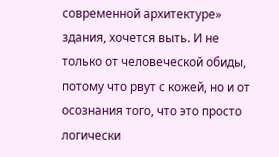современной архитектуре» здания, хочется выть. И не только от человеческой обиды, потому что рвут с кожей, но и от осознания того, что это просто логически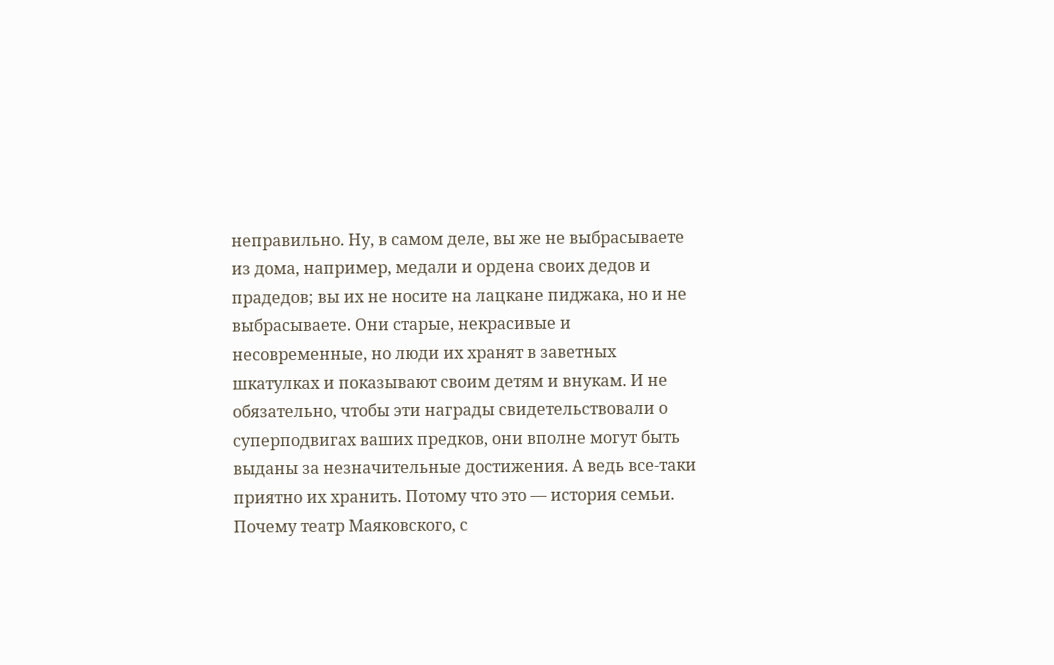неправильно. Ну, в самом деле, вы же не выбрасываете из дома, например, медали и ордена своих дедов и прадедов; вы их не носите на лацкане пиджака, но и не выбрасываете. Они старые, некрасивые и несовременные, но люди их хранят в заветных шкатулках и показывают своим детям и внукам. И не обязательно, чтобы эти награды свидетельствовали о суперподвигах ваших предков, они вполне могут быть выданы за незначительные достижения. А ведь все-таки приятно их хранить. Потому что это — история семьи. Почему театр Маяковского, с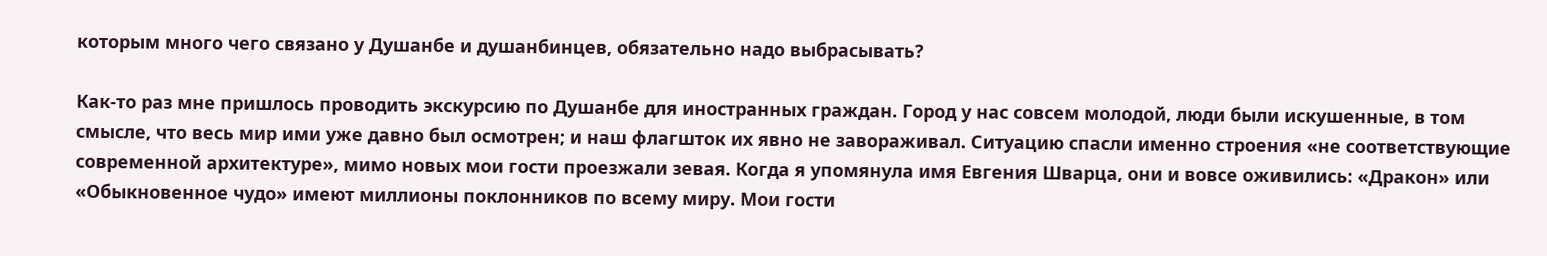которым много чего связано у Душанбе и душанбинцев, обязательно надо выбрасывать?

Как-то раз мне пришлось проводить экскурсию по Душанбе для иностранных граждан. Город у нас совсем молодой, люди были искушенные, в том смысле, что весь мир ими уже давно был осмотрен; и наш флагшток их явно не завораживал. Ситуацию спасли именно строения «не соответствующие современной архитектуре», мимо новых мои гости проезжали зевая. Когда я упомянула имя Евгения Шварца, они и вовсе оживились: «Дракон» или «Обыкновенное чудо» имеют миллионы поклонников по всему миру. Мои гости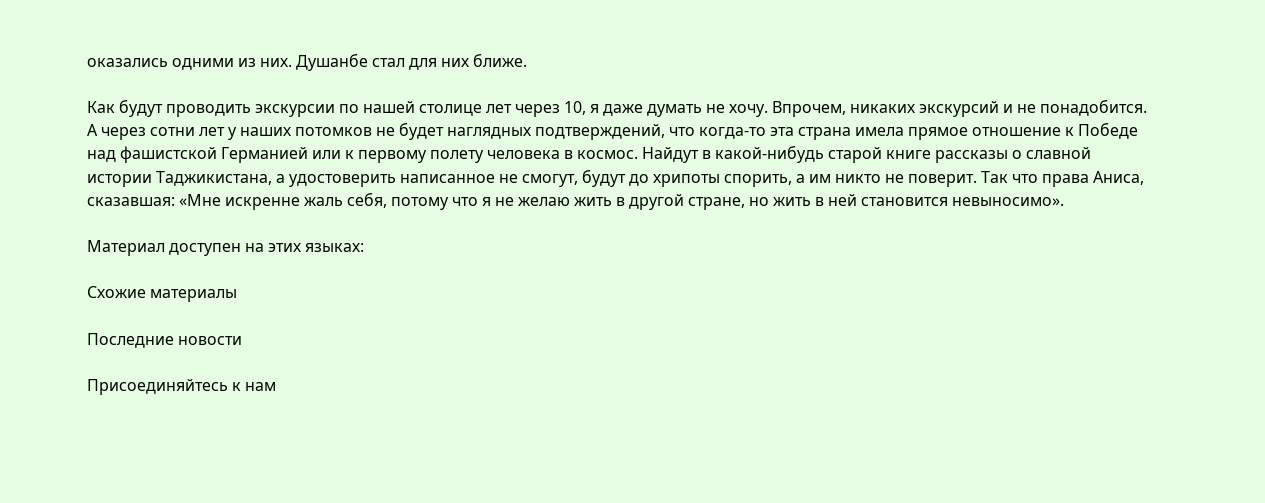оказались одними из них. Душанбе стал для них ближе.

Как будут проводить экскурсии по нашей столице лет через 10, я даже думать не хочу. Впрочем, никаких экскурсий и не понадобится. А через сотни лет у наших потомков не будет наглядных подтверждений, что когда-то эта страна имела прямое отношение к Победе над фашистской Германией или к первому полету человека в космос. Найдут в какой-нибудь старой книге рассказы о славной истории Таджикистана, а удостоверить написанное не смогут, будут до хрипоты спорить, а им никто не поверит. Так что права Аниса, сказавшая: «Мне искренне жаль себя, потому что я не желаю жить в другой стране, но жить в ней становится невыносимо».

Материал доступен на этих языках:

Cхожие материалы

Последние новости

Присоединяйтесь к нам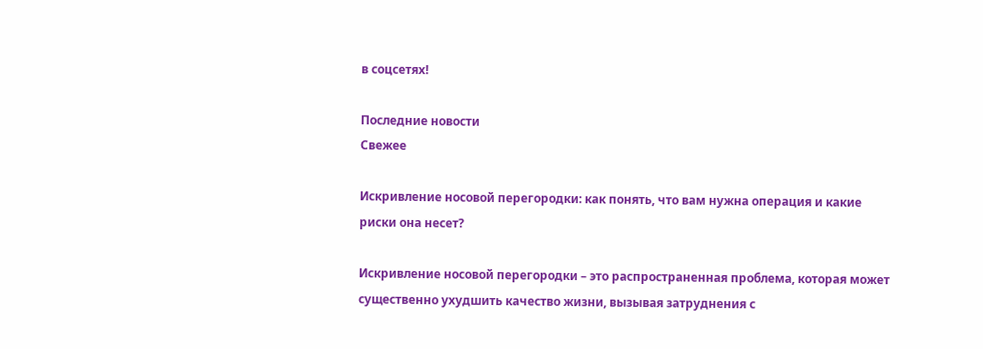в соцсетях!

Последние новости
Свежее

Искривление носовой перегородки: как понять, что вам нужна операция и какие риски она несет?

Искривление носовой перегородки – это распространенная проблема, которая может существенно ухудшить качество жизни, вызывая затруднения с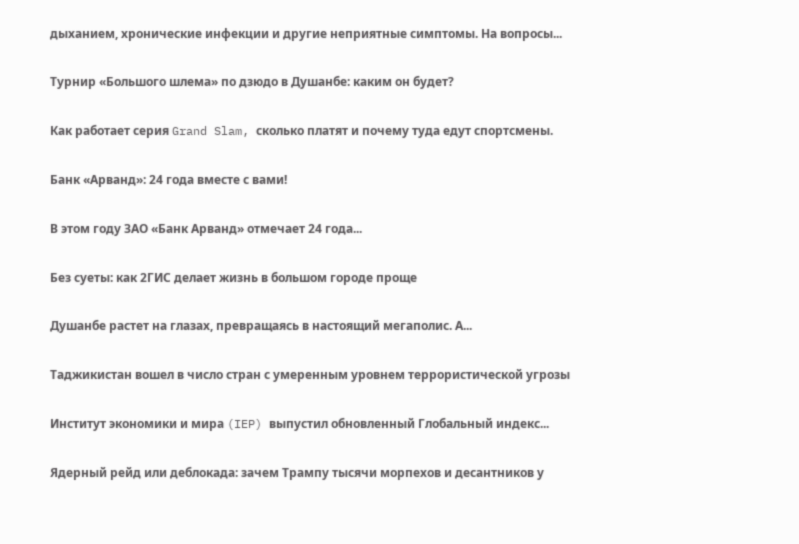дыханием, хронические инфекции и другие неприятные симптомы. На вопросы...

Турнир «Большого шлема» по дзюдо в Душанбе: каким он будет?

Как работает серия Grand Slam, сколько платят и почему туда едут спортсмены.

Банк «Арванд»: 24 года вместе с вами!

В этом году ЗАО «Банк Арванд» отмечает 24 года...

Без суеты: как 2ГИС делает жизнь в большом городе проще

Душанбе растет на глазах, превращаясь в настоящий мегаполис. А...

Таджикистан вошел в число стран с умеренным уровнем террористической угрозы

Институт экономики и мира (IEP) выпустил обновленный Глобальный индекс...

Ядерный рейд или деблокада: зачем Трампу тысячи морпехов и десантников у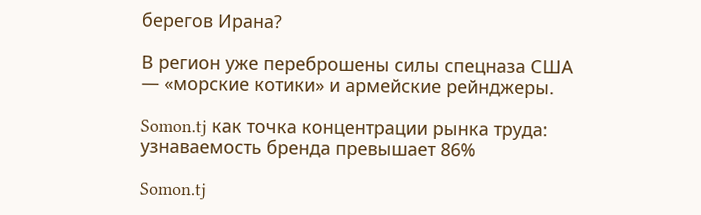берегов Ирана?

В регион уже переброшены силы спецназа США — «морские котики» и армейские рейнджеры.

Somon.tj как точка концентрации рынка труда: узнаваемость бренда превышает 86%

Somon.tj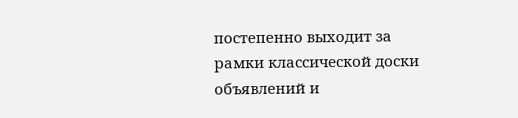постепенно выходит за рамки классической доски объявлений и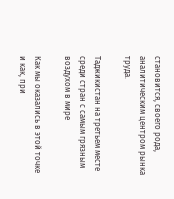становится, своего рода, аналитическим центром рынка труда.

Таджикистан на третьем месте среди стран с самым грязным воздухом в мире

Как мы оказались в этой точке и как, при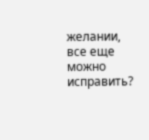желании, все еще можно исправить?